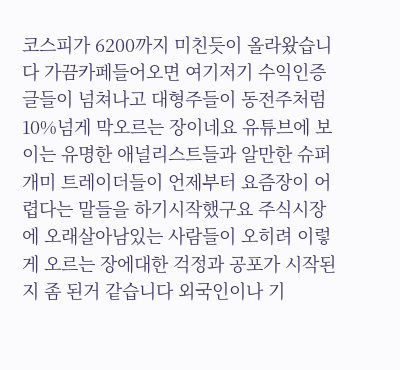코스피가 6200까지 미친듯이 올라왔습니다 가끔카페들어오면 여기저기 수익인증글들이 넘쳐나고 대형주들이 동전주처럼 10%넘게 막오르는 장이네요 유튜브에 보이는 유명한 애널리스트들과 알만한 슈퍼개미 트레이더들이 언제부터 요즘장이 어렵다는 말들을 하기시작했구요 주식시장에 오래살아남있는 사람들이 오히려 이렇게 오르는 장에대한 걱정과 공포가 시작된지 좀 된거 같습니다 외국인이나 기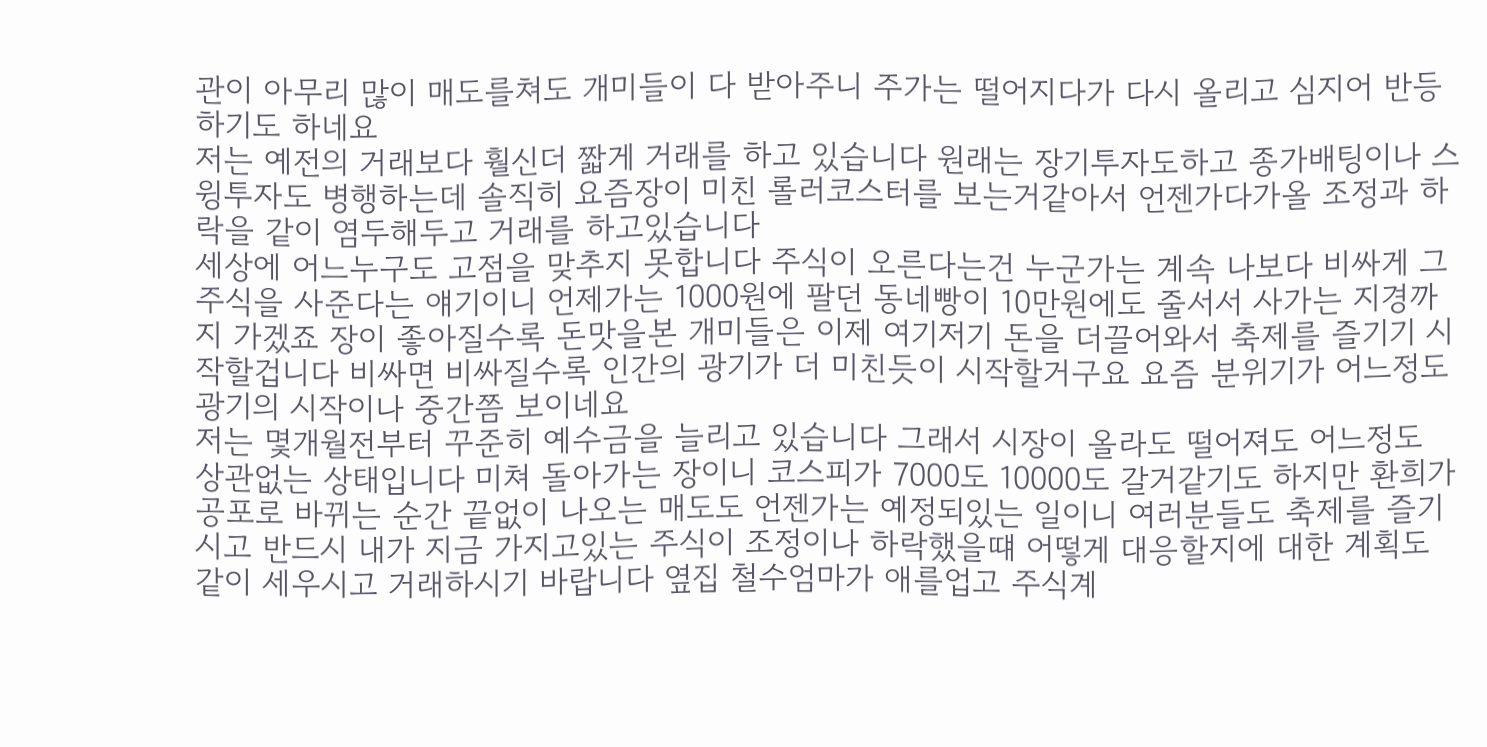관이 아무리 많이 매도를쳐도 개미들이 다 받아주니 주가는 떨어지다가 다시 올리고 심지어 반등하기도 하네요
저는 예전의 거래보다 훨신더 짧게 거래를 하고 있습니다 원래는 장기투자도하고 종가배팅이나 스윙투자도 병행하는데 솔직히 요즘장이 미친 롤러코스터를 보는거같아서 언젠가다가올 조정과 하락을 같이 염두해두고 거래를 하고있습니다
세상에 어느누구도 고점을 맞추지 못합니다 주식이 오른다는건 누군가는 계속 나보다 비싸게 그 주식을 사준다는 얘기이니 언제가는 1000원에 팔던 동네빵이 10만원에도 줄서서 사가는 지경까지 가겠죠 장이 좋아질수록 돈맛을본 개미들은 이제 여기저기 돈을 더끌어와서 축제를 즐기기 시작할겁니다 비싸면 비싸질수록 인간의 광기가 더 미친듯이 시작할거구요 요즘 분위기가 어느정도 광기의 시작이나 중간쯤 보이네요
저는 몇개월전부터 꾸준히 예수금을 늘리고 있습니다 그래서 시장이 올라도 떨어져도 어느정도 상관없는 상태입니다 미쳐 돌아가는 장이니 코스피가 7000도 10000도 갈거같기도 하지만 환희가 공포로 바뀌는 순간 끝없이 나오는 매도도 언젠가는 예정되있는 일이니 여러분들도 축제를 즐기시고 반드시 내가 지금 가지고있는 주식이 조정이나 하락했을떄 어떻게 대응할지에 대한 계획도 같이 세우시고 거래하시기 바랍니다 옆집 철수엄마가 애를업고 주식계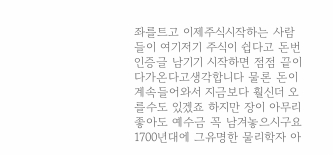좌를트고 이제주식시작하는 사람들이 여기저기 주식이 쉽다고 돈번 인증글 남기기 시작하면 점점 끝이 다가온다고생각합니다 물론 돈이 계속들어와서 지금보다 훨신더 오를수도 있겠죠 하지만 장이 아무리 좋아도 예수금 꼭 남겨놓으시구요
1700년대에 그유명한 물리학자 아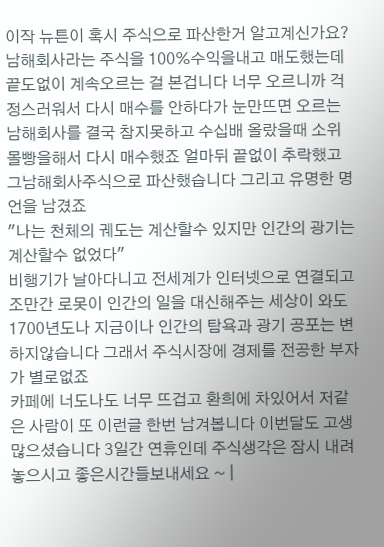이작 뉴튼이 혹시 주식으로 파산한거 알고계신가요? 남해회사라는 주식을 100%수익을내고 매도했는데 끝도없이 계속오르는 걸 본겁니다 너무 오르니까 걱정스러워서 다시 매수를 안하다가 눈만뜨면 오르는 남해회사를 결국 참지못하고 수십배 올랐을때 소위 몰빵을해서 다시 매수했죠 얼마뒤 끝없이 추락했고 그남해회사주식으로 파산했습니다 그리고 유명한 명언을 남겼죠
"나는 천체의 궤도는 계산할수 있지만 인간의 광기는 계산할수 없었다"
비행기가 날아다니고 전세계가 인터넷으로 연결되고 조만간 로못이 인간의 일을 대신해주는 세상이 와도 1700년도나 지금이나 인간의 탐욕과 광기 공포는 변하지않습니다 그래서 주식시장에 경제를 전공한 부자가 별로없죠
카페에 너도나도 너무 뜨겁고 환희에 차있어서 저같은 사람이 또 이런글 한번 남겨봅니다 이번달도 고생많으셨습니다 3일간 연휴인데 주식생각은 잠시 내려놓으시고 좋은시간들보내세요 ~ |